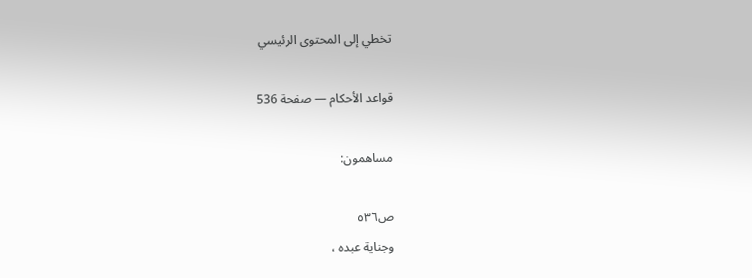تخطي إلى المحتوى الرئيسي

قواعد الأحكام — صفحة 536

مساهمون:

ص٥٣٦
وجناية عبده ،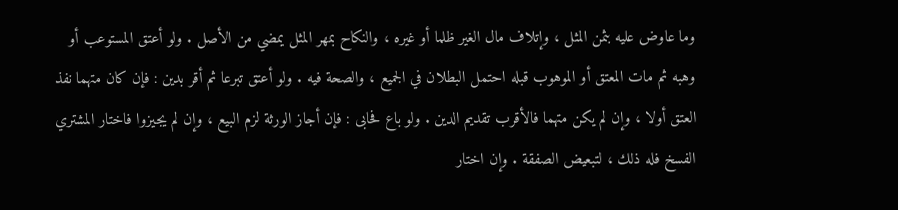وما عاوض عليه بثمن المثل ، وإتلاف مال الغير ظلما أو غيره ، والنكاح بمهر المثل يمضي من الأصل . ولو أعتق المستوعب أو وهبه ثم مات المعتق أو الموهوب قبله احتمل البطلان في الجميع ، والصحة فيه . ولو أعتق تبرعا ثم أقر بدين : فإن كان متهما نفذ العتق أولا ، وإن لم يكن متهما فالأقرب تقديم الدين . ولو باع فحابى : فإن أجاز الورثة لزم البيع ، وإن لم يجيزوا فاختار المشتري الفسخ فله ذلك ، لتبعيض الصفقة . وإن اختار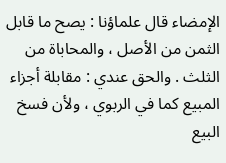الإمضاء قال علماؤنا : يصح ما قابل الثمن من الأصل ، والمحاباة من الثلث . والحق عندي : مقابلة أجزاء المبيع كما في الربوي ، ولأن فسخ البيع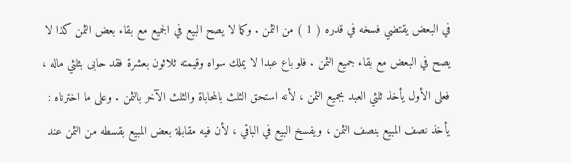في البعض يقتضي فسخه في قدره ( 1 ) من الثمن . وكما لا يصح البيع في الجميع مع بقاء بعض الثمن كذا لا يصح في البعض مع بقاء جميع الثمن . فلو باع عبدا لا يملك سواه وقيمته ثلاثون بعشرة فقد حابى بثلثي ماله ، فعلى الأول يأخذ ثلثي العبد بجميع الثمن ، لأنه استحق الثلث بالمحاباة والثلث الآخر بالثمن . وعلى ما اخترناه : يأخذ نصف المبيع بنصف الثمن ، ويفسخ البيع في الباقي ، لأن فيه مقابلة بعض المبيع بقسطه من الثمن عند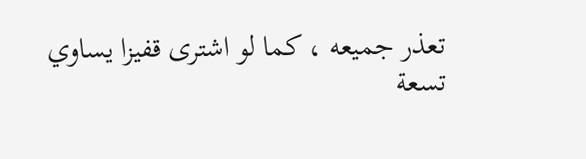تعذر جميعه ، كما لو اشترى قفيزا يساوي تسعة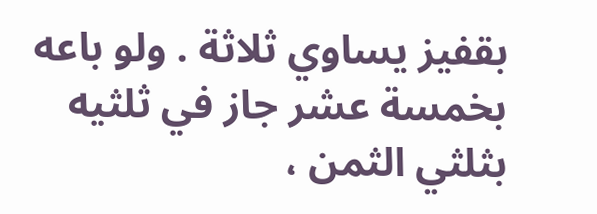بقفيز يساوي ثلاثة . ولو باعه بخمسة عشر جاز في ثلثيه بثلثي الثمن ،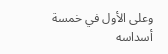وعلى الأول في خمسة أسداسه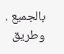بالجميع . وطريق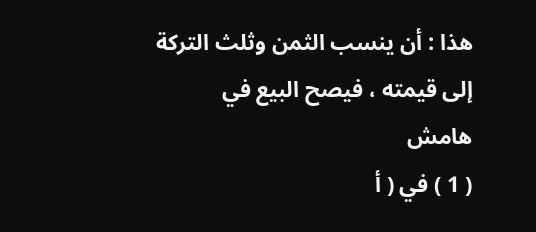هذا : أن ينسب الثمن وثلث التركة إلى قيمته ، فيصح البيع في
هامش
( 1 ) في ( أ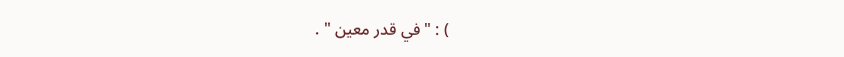) : " في قدر معين " .